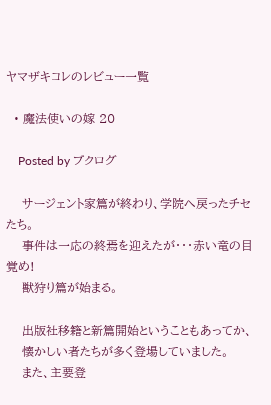ヤマザキコレのレビュー一覧

  • 魔法使いの嫁 20

    Posted by ブクログ

    サージェント家篇が終わり、学院へ戻ったチセたち。
    事件は一応の終焉を迎えたが・・・赤い竜の目覚め!
    獣狩り篇が始まる。

    出版社移籍と新篇開始ということもあってか、
    懐かしい者たちが多く登場していました。
    また、主要登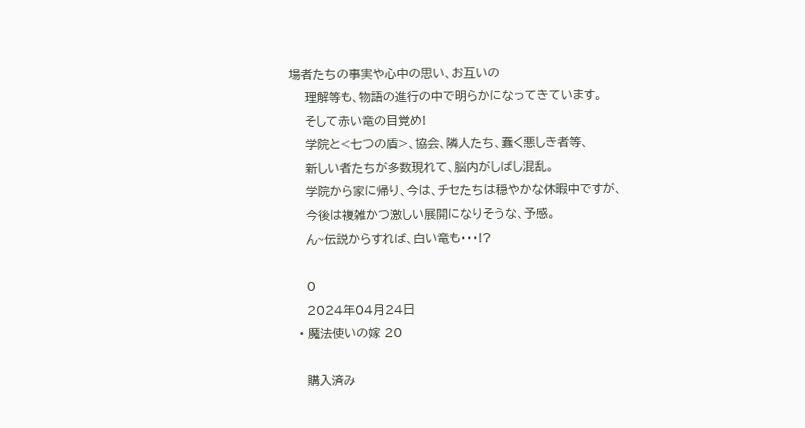場者たちの事実や心中の思い、お互いの
    理解等も、物語の進行の中で明らかになってきています。
    そして赤い竜の目覚め!
    学院と<七つの盾>、協会、隣人たち、蠢く悪しき者等、
    新しい者たちが多数現れて、脳内がしばし混乱。
    学院から家に帰り、今は、チセたちは穏やかな休暇中ですが、
    今後は複雑かつ激しい展開になりそうな、予感。
    ん~伝説からすれば、白い竜も・・・!?

    0
    2024年04月24日
  • 魔法使いの嫁 20

    購入済み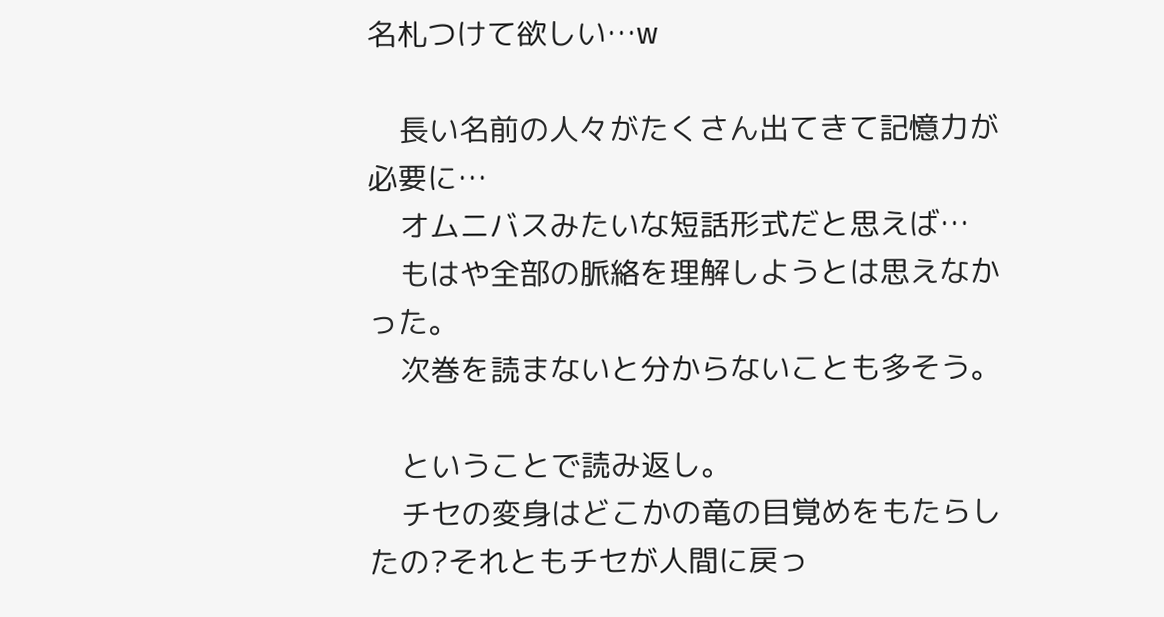名札つけて欲しい…w

    長い名前の人々がたくさん出てきて記憶力が必要に…
    オムニバスみたいな短話形式だと思えば…
    もはや全部の脈絡を理解しようとは思えなかった。
    次巻を読まないと分からないことも多そう。

    ということで読み返し。
    チセの変身はどこかの竜の目覚めをもたらしたの?それともチセが人間に戻っ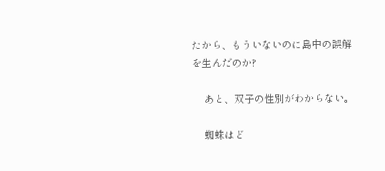たから、もういないのに島中の誤解を生んだのか?

    あと、双子の性別がわからない。

    蜘蛛はど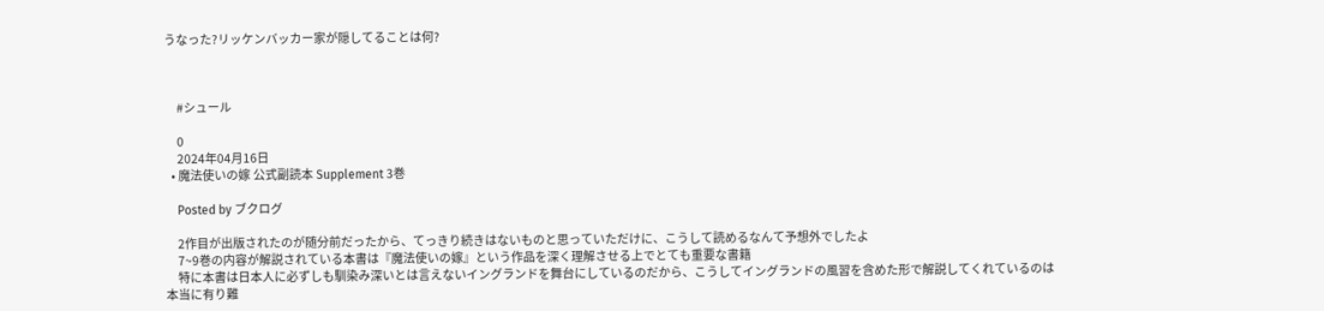うなった?リッケンバッカー家が隠してることは何?



    #シュール

    0
    2024年04月16日
  • 魔法使いの嫁 公式副読本 Supplement 3巻

    Posted by ブクログ

    2作目が出版されたのが随分前だったから、てっきり続きはないものと思っていただけに、こうして読めるなんて予想外でしたよ
    7~9巻の内容が解説されている本書は『魔法使いの嫁』という作品を深く理解させる上でとても重要な書籍
    特に本書は日本人に必ずしも馴染み深いとは言えないイングランドを舞台にしているのだから、こうしてイングランドの風習を含めた形で解説してくれているのは本当に有り難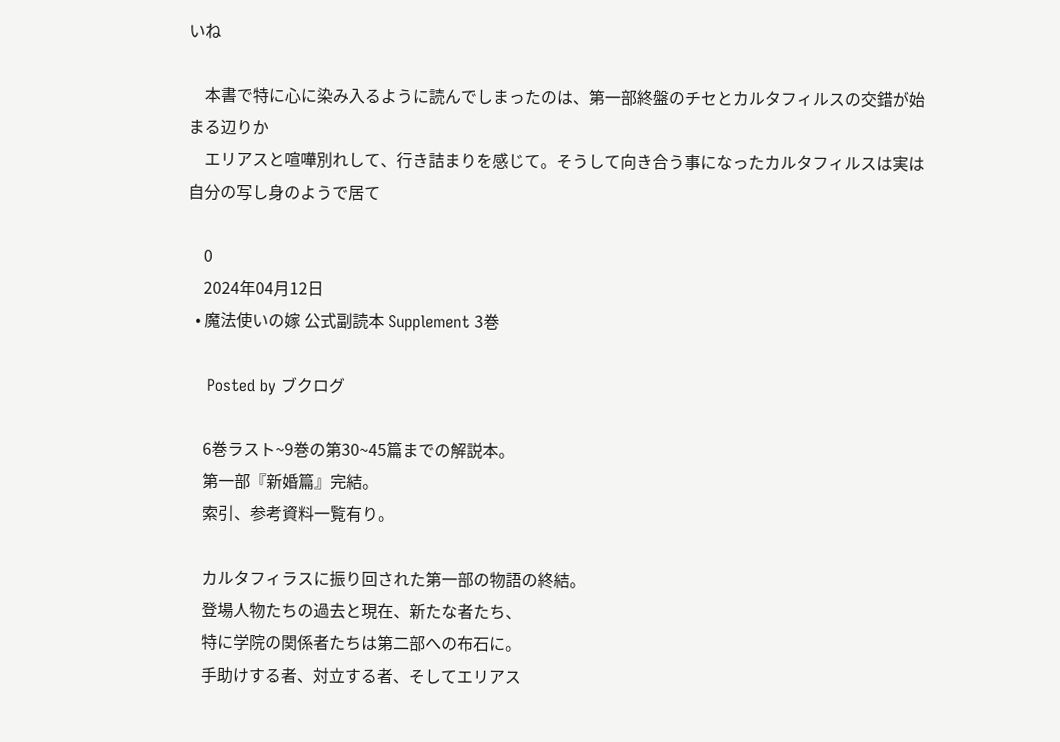いね

    本書で特に心に染み入るように読んでしまったのは、第一部終盤のチセとカルタフィルスの交錯が始まる辺りか
    エリアスと喧嘩別れして、行き詰まりを感じて。そうして向き合う事になったカルタフィルスは実は自分の写し身のようで居て

    0
    2024年04月12日
  • 魔法使いの嫁 公式副読本 Supplement 3巻

    Posted by ブクログ

    6巻ラスト~9巻の第30~45篇までの解説本。
    第一部『新婚篇』完結。
    索引、参考資料一覧有り。

    カルタフィラスに振り回された第一部の物語の終結。
    登場人物たちの過去と現在、新たな者たち、
    特に学院の関係者たちは第二部への布石に。
    手助けする者、対立する者、そしてエリアス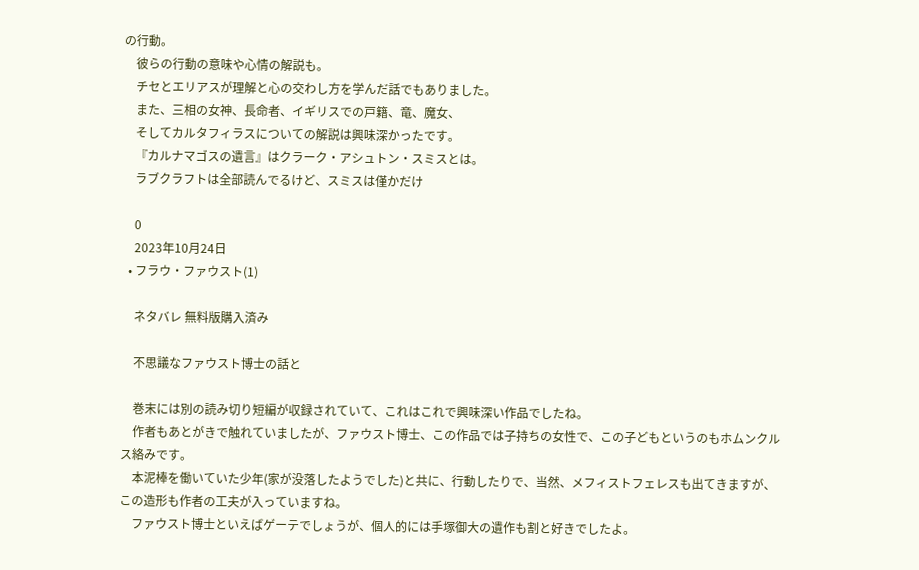の行動。
    彼らの行動の意味や心情の解説も。
    チセとエリアスが理解と心の交わし方を学んだ話でもありました。
    また、三相の女神、長命者、イギリスでの戸籍、竜、魔女、
    そしてカルタフィラスについての解説は興味深かったです。
    『カルナマゴスの遺言』はクラーク・アシュトン・スミスとは。
    ラブクラフトは全部読んでるけど、スミスは僅かだけ

    0
    2023年10月24日
  • フラウ・ファウスト(1)

    ネタバレ 無料版購入済み

    不思議なファウスト博士の話と

    巻末には別の読み切り短編が収録されていて、これはこれで興味深い作品でしたね。
    作者もあとがきで触れていましたが、ファウスト博士、この作品では子持ちの女性で、この子どもというのもホムンクルス絡みです。
    本泥棒を働いていた少年(家が没落したようでした)と共に、行動したりで、当然、メフィストフェレスも出てきますが、この造形も作者の工夫が入っていますね。
    ファウスト博士といえばゲーテでしょうが、個人的には手塚御大の遺作も割と好きでしたよ。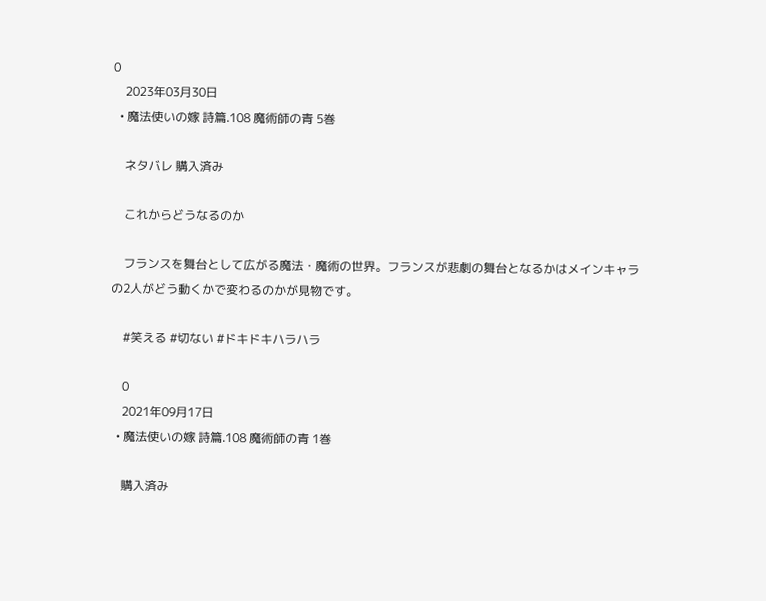0
    2023年03月30日
  • 魔法使いの嫁 詩篇.108 魔術師の青 5巻

    ネタバレ 購入済み

    これからどうなるのか

    フランスを舞台として広がる魔法・魔術の世界。フランスが悲劇の舞台となるかはメインキャラの2人がどう動くかで変わるのかが見物です。

    #笑える #切ない #ドキドキハラハラ

    0
    2021年09月17日
  • 魔法使いの嫁 詩篇.108 魔術師の青 1巻

    購入済み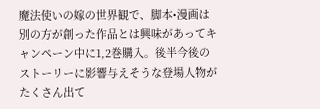魔法使いの嫁の世界観で、脚本•漫画は別の方が創った作品とは興味があってキャンペーン中に1,2巻購入。後半今後のストーリーに影響与えそうな登場人物がたくさん出て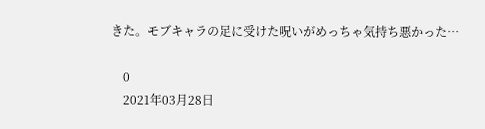きた。モブキャラの足に受けた呪いがめっちゃ気持ち悪かった…

    0
    2021年03月28日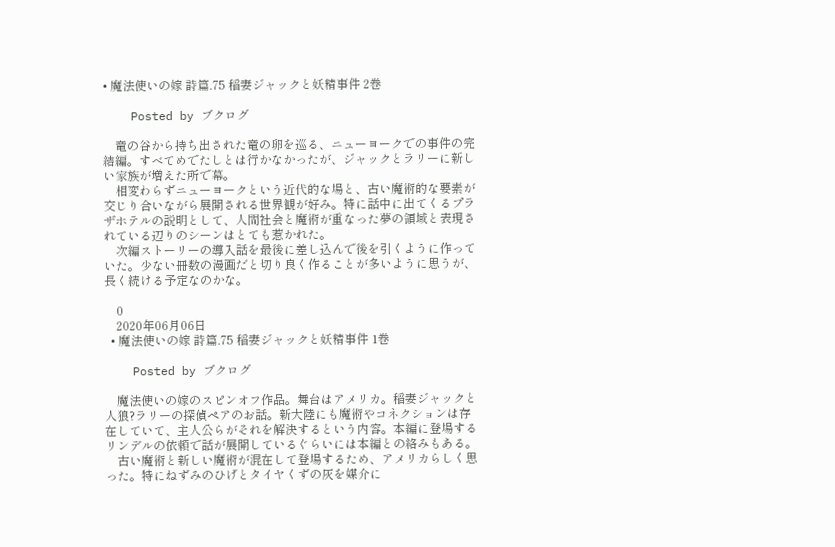• 魔法使いの嫁 詩篇.75 稲妻ジャックと妖精事件 2巻

    Posted by ブクログ

    竜の谷から持ち出された竜の卵を巡る、ニューヨークでの事件の完結編。すべてめでたしとは行かなかったが、ジャックとラリーに新しい家族が増えた所で幕。
    相変わらずニューヨークという近代的な場と、古い魔術的な要素が交じり合いながら展開される世界観が好み。特に話中に出てくるプラザホテルの説明として、人間社会と魔術が重なった夢の領域と表現されている辺りのシーンはとても惹かれた。
    次編ストーリーの導入話を最後に差し込んで後を引くように作っていた。少ない冊数の漫画だと切り良く作ることが多いように思うが、長く続ける予定なのかな。

    0
    2020年06月06日
  • 魔法使いの嫁 詩篇.75 稲妻ジャックと妖精事件 1巻

    Posted by ブクログ

    魔法使いの嫁のスピンオフ作品。舞台はアメリカ。稲妻ジャックと人狼?ラリーの探偵ペアのお話。新大陸にも魔術やコネクションは存在していて、主人公らがそれを解決するという内容。本編に登場するリンデルの依頼で話が展開しているぐらいには本編との絡みもある。
    古い魔術と新しい魔術が混在して登場するため、アメリカらしく思った。特にねずみのひげとタイヤくずの灰を媒介に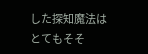した探知魔法はとてもそそ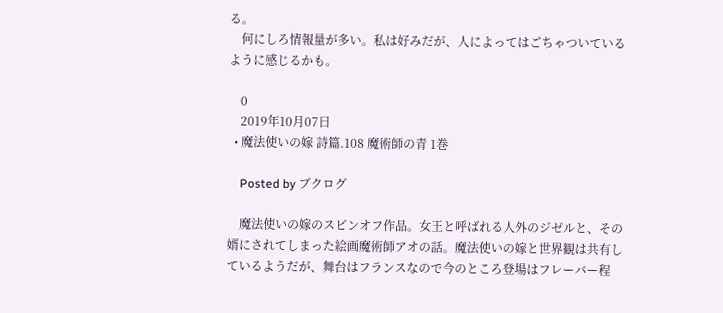る。
    何にしろ情報量が多い。私は好みだが、人によってはごちゃついているように感じるかも。

    0
    2019年10月07日
  • 魔法使いの嫁 詩篇.108 魔術師の青 1巻

    Posted by ブクログ

    魔法使いの嫁のスピンオフ作品。女王と呼ばれる人外のジゼルと、その婿にされてしまった絵画魔術師アオの話。魔法使いの嫁と世界観は共有しているようだが、舞台はフランスなので今のところ登場はフレーバー程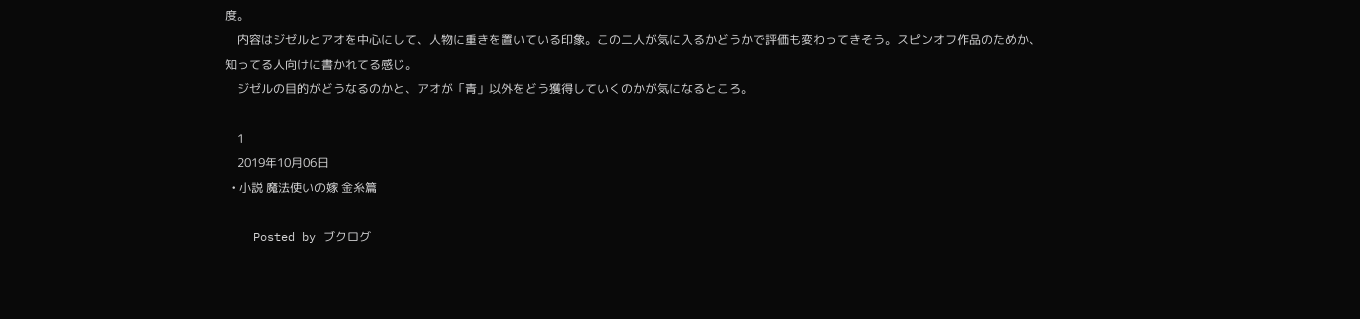度。
    内容はジゼルとアオを中心にして、人物に重きを置いている印象。この二人が気に入るかどうかで評価も変わってきそう。スピンオフ作品のためか、知ってる人向けに書かれてる感じ。
    ジゼルの目的がどうなるのかと、アオが「青」以外をどう獲得していくのかが気になるところ。

    1
    2019年10月06日
  • 小説 魔法使いの嫁 金糸篇

    Posted by ブクログ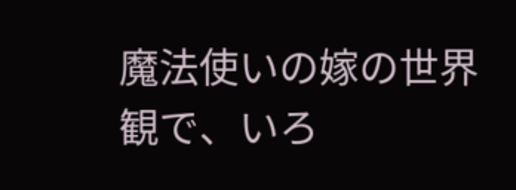魔法使いの嫁の世界観で、いろ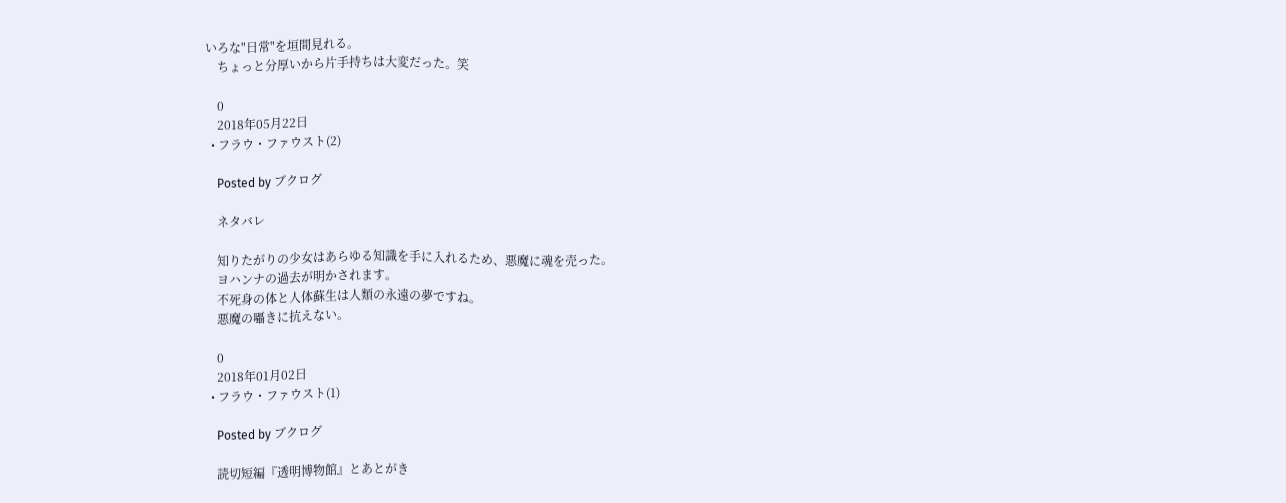いろな"日常"を垣間見れる。
    ちょっと分厚いから片手持ちは大変だった。笑

    0
    2018年05月22日
  • フラウ・ファウスト(2)

    Posted by ブクログ

    ネタバレ

    知りたがりの少女はあらゆる知識を手に入れるため、悪魔に魂を売った。
    ヨハンナの過去が明かされます。
    不死身の体と人体蘇生は人類の永遠の夢ですね。
    悪魔の囁きに抗えない。

    0
    2018年01月02日
  • フラウ・ファウスト(1)

    Posted by ブクログ

    読切短編『透明博物館』とあとがき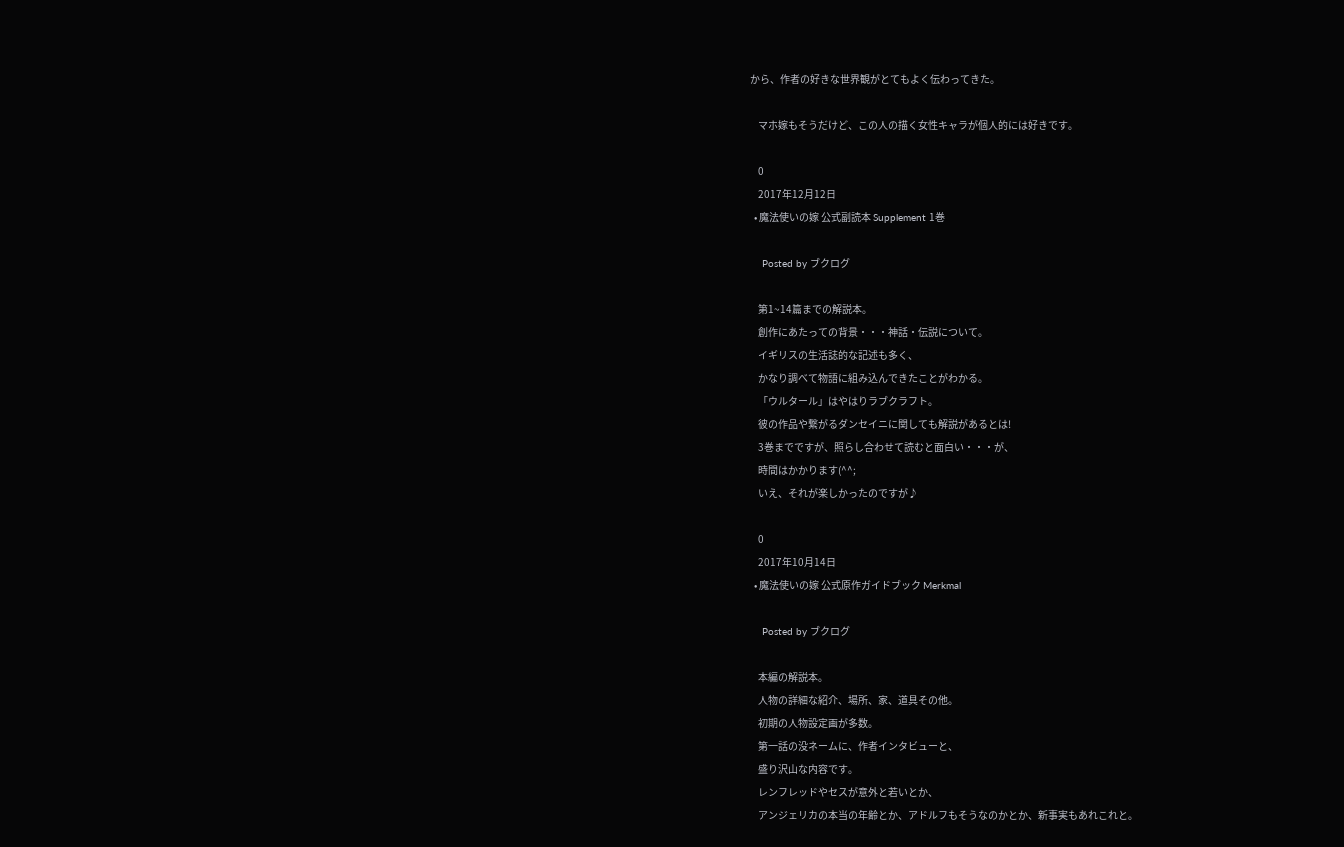から、作者の好きな世界観がとてもよく伝わってきた。

    マホ嫁もそうだけど、この人の描く女性キャラが個人的には好きです。

    0
    2017年12月12日
  • 魔法使いの嫁 公式副読本 Supplement 1巻

    Posted by ブクログ

    第1~14篇までの解説本。
    創作にあたっての背景・・・神話・伝説について。
    イギリスの生活誌的な記述も多く、
    かなり調べて物語に組み込んできたことがわかる。
    「ウルタール」はやはりラブクラフト。
    彼の作品や繋がるダンセイニに関しても解説があるとは!
    3巻までですが、照らし合わせて読むと面白い・・・が、
    時間はかかります(^^;
    いえ、それが楽しかったのですが♪

    0
    2017年10月14日
  • 魔法使いの嫁 公式原作ガイドブック Merkmal

    Posted by ブクログ

    本編の解説本。
    人物の詳細な紹介、場所、家、道具その他。
    初期の人物設定画が多数。
    第一話の没ネームに、作者インタビューと、
    盛り沢山な内容です。
    レンフレッドやセスが意外と若いとか、
    アンジェリカの本当の年齢とか、アドルフもそうなのかとか、新事実もあれこれと。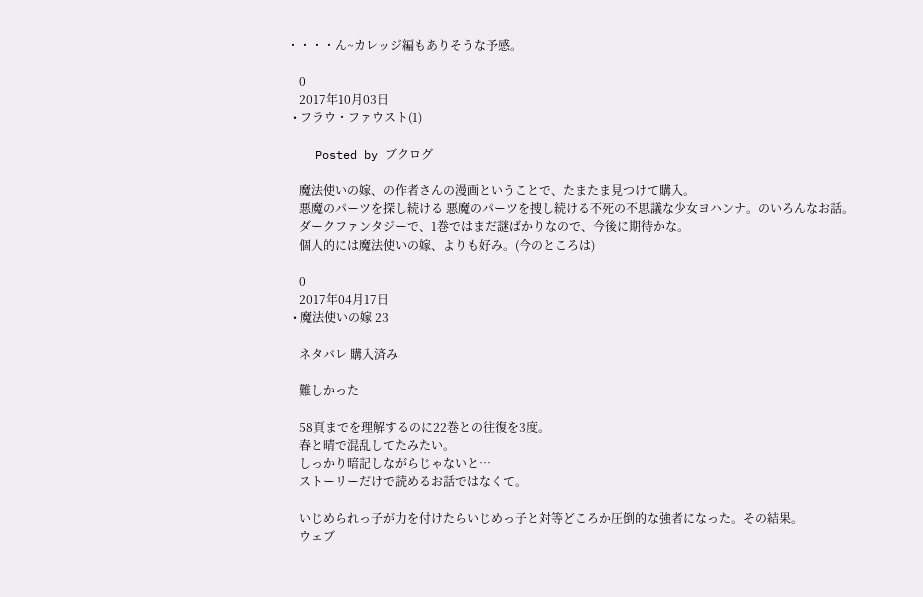・・・・ん~カレッジ編もありそうな予感。

    0
    2017年10月03日
  • フラウ・ファウスト(1)

    Posted by ブクログ

    魔法使いの嫁、の作者さんの漫画ということで、たまたま見つけて購入。
    悪魔のパーツを探し続ける 悪魔のパーツを捜し続ける不死の不思議な少女ヨハンナ。のいろんなお話。
    ダークファンタジーで、1巻ではまだ謎ばかりなので、今後に期待かな。
    個人的には魔法使いの嫁、よりも好み。(今のところは)

    0
    2017年04月17日
  • 魔法使いの嫁 23

    ネタバレ 購入済み

    難しかった

    58頁までを理解するのに22巻との往復を3度。
    春と晴で混乱してたみたい。
    しっかり暗記しながらじゃないと…
    ストーリーだけで読めるお話ではなくて。

    いじめられっ子が力を付けたらいじめっ子と対等どころか圧倒的な強者になった。その結果。
    ウェブ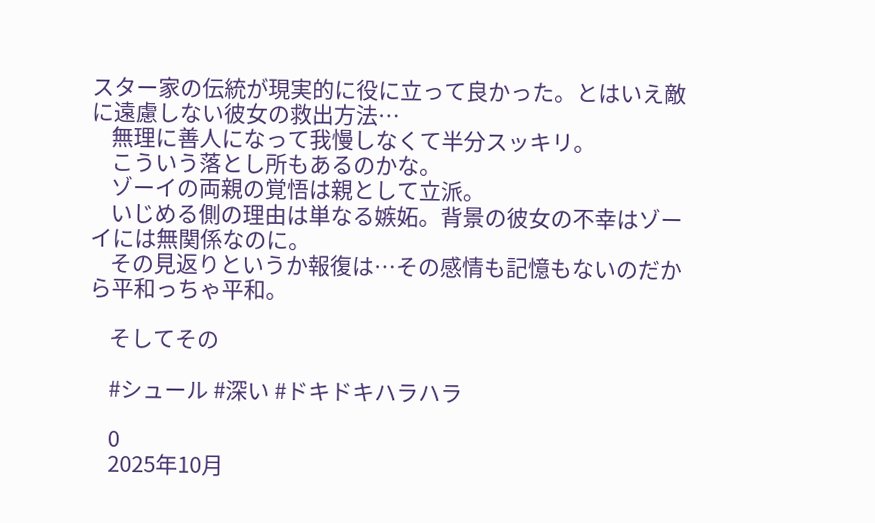スター家の伝統が現実的に役に立って良かった。とはいえ敵に遠慮しない彼女の救出方法…
    無理に善人になって我慢しなくて半分スッキリ。
    こういう落とし所もあるのかな。
    ゾーイの両親の覚悟は親として立派。
    いじめる側の理由は単なる嫉妬。背景の彼女の不幸はゾーイには無関係なのに。
    その見返りというか報復は…その感情も記憶もないのだから平和っちゃ平和。

    そしてその

    #シュール #深い #ドキドキハラハラ

    0
    2025年10月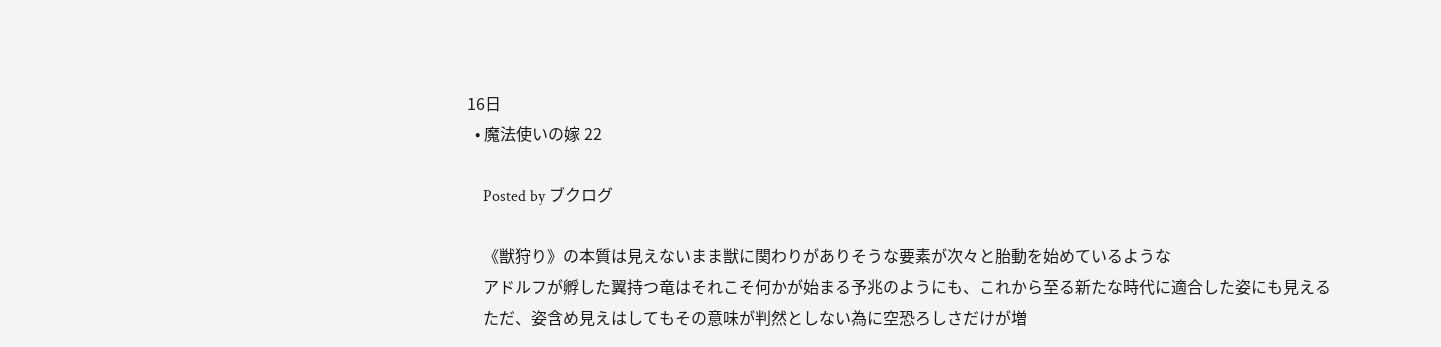16日
  • 魔法使いの嫁 22

    Posted by ブクログ

    《獣狩り》の本質は見えないまま獣に関わりがありそうな要素が次々と胎動を始めているような
    アドルフが孵した翼持つ竜はそれこそ何かが始まる予兆のようにも、これから至る新たな時代に適合した姿にも見える
    ただ、姿含め見えはしてもその意味が判然としない為に空恐ろしさだけが増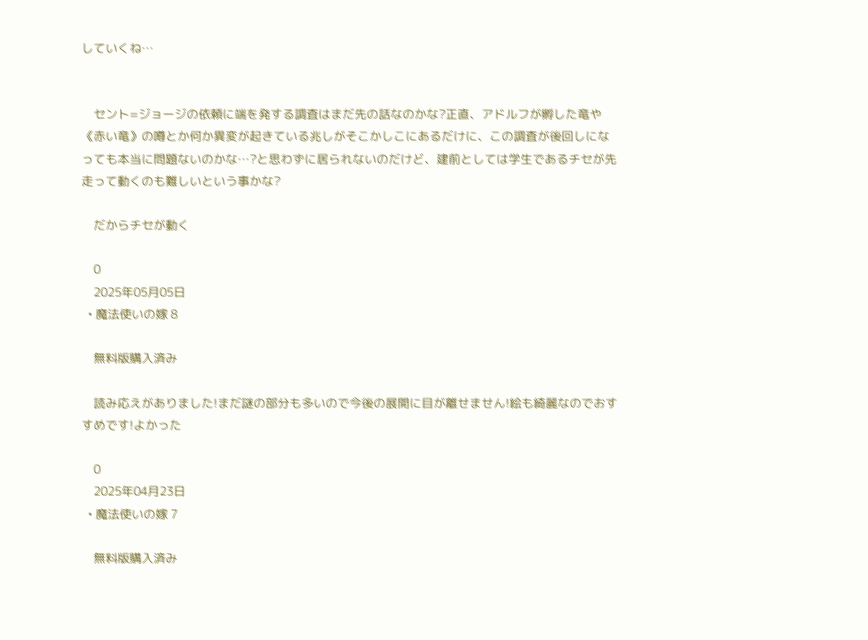していくね…


    セント=ジョージの依頼に端を発する調査はまだ先の話なのかな?正直、アドルフが孵した竜や《赤い竜》の噂とか何か異変が起きている兆しがそこかしこにあるだけに、この調査が後回しになっても本当に問題ないのかな…?と思わずに居られないのだけど、建前としては学生であるチセが先走って動くのも難しいという事かな?

    だからチセが動く

    0
    2025年05月05日
  • 魔法使いの嫁 8

    無料版購入済み

    読み応えがありました!まだ謎の部分も多いので今後の展開に目が離せません!絵も綺麗なのでおすすめです!よかった

    0
    2025年04月23日
  • 魔法使いの嫁 7

    無料版購入済み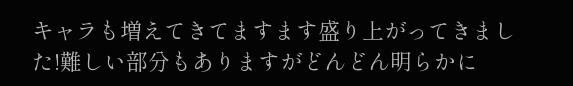キャラも増えてきてますます盛り上がってきました!難しい部分もありますがどんどん明らかに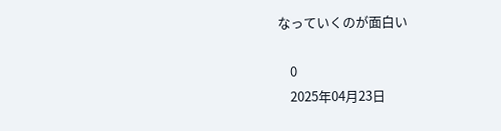なっていくのが面白い

    0
    2025年04月23日